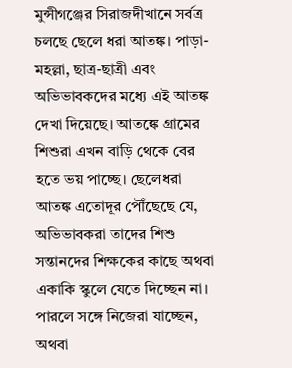মুন্সীগঞ্জের সিরাজদীখানে সর্বত্র চলছে ছেলে ধরা আতঙ্ক। পাড়া-মহল্লা, ছাত্র-ছাত্রী এবং অভিভাবকদের মধ্যে এই আতঙ্ক দেখা দিয়েছে। আতঙ্কে গ্রামের শিশুরা এখন বাড়ি থেকে বের হতে ভয় পাচ্ছে। ছেলেধরা আতঙ্ক এতোদূর পৌঁছেছে যে, অভিভাবকরা তাদের শিশু সন্তানদের শিক্ষকের কাছে অথবা একাকি স্কুলে যেতে দিচ্ছেন না। পারলে সঙ্গে নিজেরা যাচ্ছেন, অথবা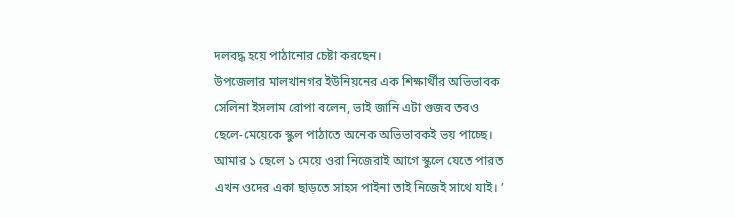দলবদ্ধ হয়ে পাঠানোর চেষ্টা করছেন।
উপজেলার মালখানগর ইউনিয়নের এক শিক্ষার্থীর অভিভাবক সেলিনা ইসলাম রোপা বলেন, ভাই জানি এটা গুজব তবও ছেলে-মেয়েকে স্কুল পাঠাতে অনেক অভিভাবকই ভয় পাচ্ছে। আমার ১ ছেলে ১ মেয়ে ওরা নিজেরাই আগে স্কুলে যেতে পারত এখন ওদের একা ছাড়তে সাহস পাইনা তাই নিজেই সাথে যাই। ’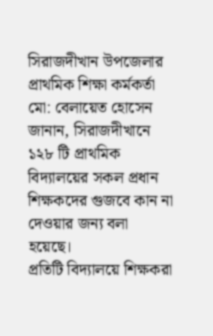সিরাজদীখান উপজেলার প্রাথমিক শিক্ষা কর্মকর্তা মো: বেলায়েত হোসেন জানান, সিরাজদীখানে ১২৮ টি প্রাথমিক বিদ্যালয়ের সকল প্রধান শিক্ষকদের গুজবে কান না দেওয়ার জন্য বলা হয়েছে।
প্রতিটি বিদ্যালয়ে শিক্ষকরা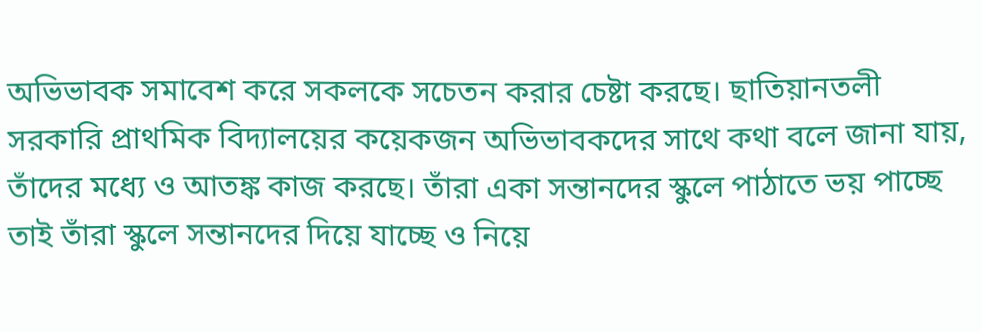অভিভাবক সমাবেশ করে সকলকে সচেতন করার চেষ্টা করছে। ছাতিয়ানতলী সরকারি প্রাথমিক বিদ্যালয়ের কয়েকজন অভিভাবকদের সাথে কথা বলে জানা যায়, তাঁদের মধ্যে ও আতঙ্ক কাজ করছে। তাঁরা একা সন্তানদের স্কুলে পাঠাতে ভয় পাচ্ছে তাই তাঁরা স্কুলে সন্তানদের দিয়ে যাচ্ছে ও নিয়ে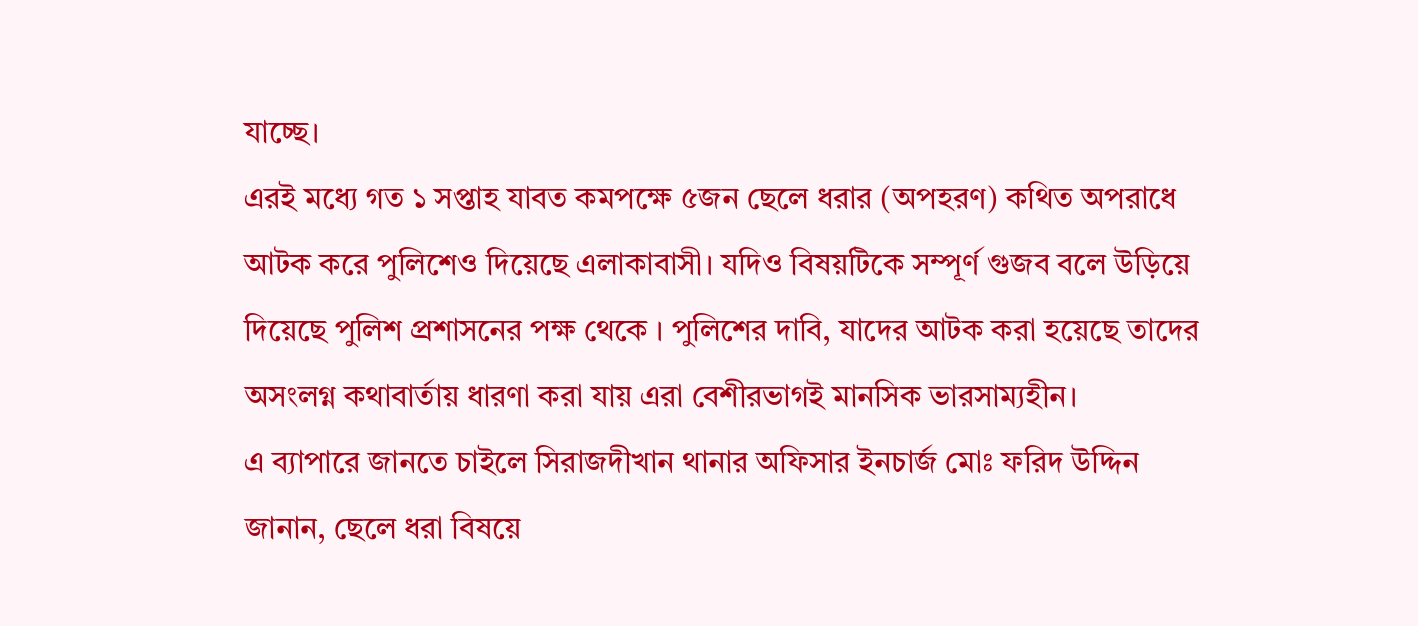যাচ্ছে।
এরই মধ্যে গত ১ সপ্তাহ যাবত কমপক্ষে ৫জন ছেলে ধরার (অপহরণ) কথিত অপরাধে আটক করে পুলিশেও দিয়েছে এলাকাবাসী। যদিও বিষয়টিকে সম্পূর্ণ গুজব বলে উড়িয়ে দিয়েছে পুলিশ প্রশাসনের পক্ষ থেকে । পুলিশের দাবি, যাদের আটক করা হয়েছে তাদের অসংলগ্ন কথাবার্তায় ধারণা করা যায় এরা বেশীরভাগই মানসিক ভারসাম্যহীন।
এ ব্যাপারে জানতে চাইলে সিরাজদীখান থানার অফিসার ইনচার্জ মোঃ ফরিদ উদ্দিন জানান, ছেলে ধরা বিষয়ে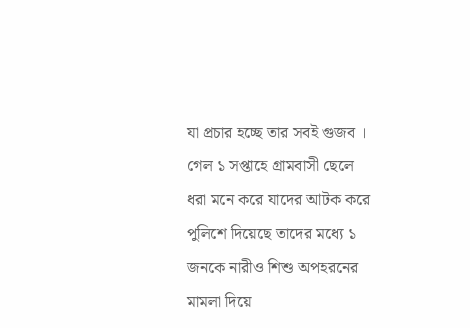যা প্রচার হচ্ছে তার সবই গুজব । গেল ১ সপ্তাহে গ্রামবাসী ছেলে ধরা মনে করে যাদের আটক করে পুলিশে দিয়েছে তাদের মধ্যে ১ জনকে নারীও শিশু অপহরনের মামলা দিয়ে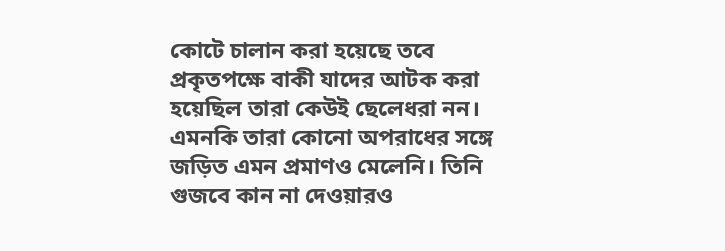কোটে চালান করা হয়েছে তবে প্রকৃতপক্ষে বাকী যাদের আটক করা হয়েছিল তারা কেউই ছেলেধরা নন। এমনকি তারা কোনো অপরাধের সঙ্গে জড়িত এমন প্রমাণও মেলেনি। তিনি গুজবে কান না দেওয়ারও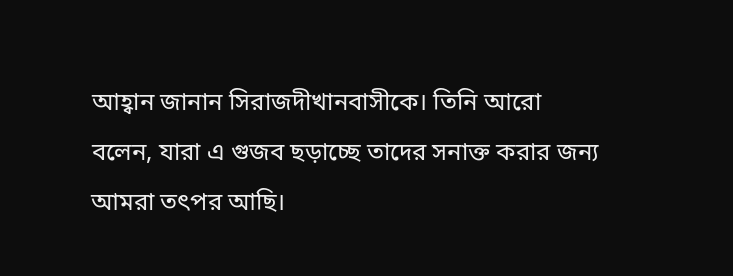আহ্বান জানান সিরাজদীখানবাসীকে। তিনি আরো বলেন, যারা এ গুজব ছড়াচ্ছে তাদের সনাক্ত করার জন্য আমরা তৎপর আছি।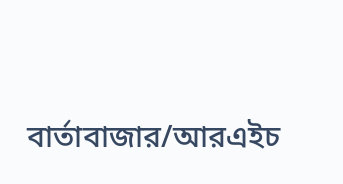বার্তাবাজার/আরএইচ